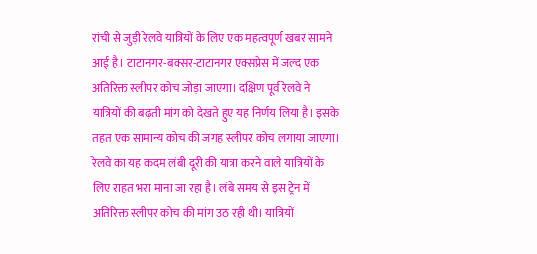रांची से जुड़ी रेलवे यात्रियों के लिए एक महत्वपूर्ण खबर सामने आई है। टाटानगर-बक्सर-टाटानगर एक्सप्रेस में जल्द एक अतिरिक्त स्लीपर कोच जोड़ा जाएगा। दक्षिण पूर्व रेलवे ने यात्रियों की बढ़ती मांग को देखते हुए यह निर्णय लिया है। इसके तहत एक सामान्य कोच की जगह स्लीपर कोच लगाया जाएगा। रेलवे का यह कदम लंबी दूरी की यात्रा करने वाले यात्रियों के लिए राहत भरा माना जा रहा है। लंबे समय से इस ट्रेन में अतिरिक्त स्लीपर कोच की मांग उठ रही थी। यात्रियों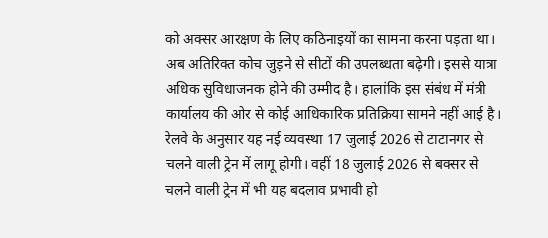को अक्सर आरक्षण के लिए कठिनाइयों का सामना करना पड़ता था। अब अतिरिक्त कोच जुड़ने से सीटों की उपलब्धता बढ़ेगी। इससे यात्रा अधिक सुविधाजनक होने की उम्मीद है। हालांकि इस संबंध में मंत्री कार्यालय की ओर से कोई आधिकारिक प्रतिक्रिया सामने नहीं आई है।
रेलवे के अनुसार यह नई व्यवस्था 17 जुलाई 2026 से टाटानगर से चलने वाली ट्रेन में लागू होगी। वहीं 18 जुलाई 2026 से बक्सर से चलने वाली ट्रेन में भी यह बदलाव प्रभावी हो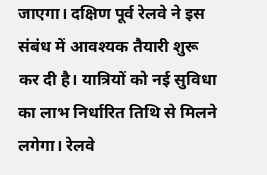जाएगा। दक्षिण पूर्व रेलवे ने इस संबंध में आवश्यक तैयारी शुरू कर दी है। यात्रियों को नई सुविधा का लाभ निर्धारित तिथि से मिलने लगेगा। रेलवे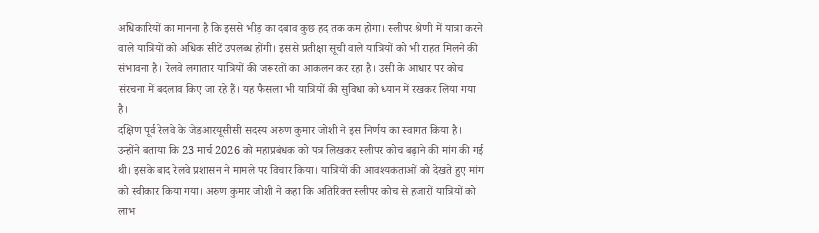अधिकारियों का मानना है कि इससे भीड़ का दबाव कुछ हद तक कम होगा। स्लीपर श्रेणी में यात्रा करने वाले यात्रियों को अधिक सीटें उपलब्ध होंगी। इससे प्रतीक्षा सूची वाले यात्रियों को भी राहत मिलने की संभावना है। रेलवे लगातार यात्रियों की जरूरतों का आकलन कर रहा है। उसी के आधार पर कोच संरचना में बदलाव किए जा रहे हैं। यह फैसला भी यात्रियों की सुविधा को ध्यान में रखकर लिया गया है।
दक्षिण पूर्व रेलवे के जेडआरयूसीसी सदस्य अरुण कुमार जोशी ने इस निर्णय का स्वागत किया है। उन्होंने बताया कि 23 मार्च 2026 को महाप्रबंधक को पत्र लिखकर स्लीपर कोच बढ़ाने की मांग की गई थी। इसके बाद रेलवे प्रशासन ने मामले पर विचार किया। यात्रियों की आवश्यकताओं को देखते हुए मांग को स्वीकार किया गया। अरुण कुमार जोशी ने कहा कि अतिरिक्त स्लीपर कोच से हजारों यात्रियों को लाभ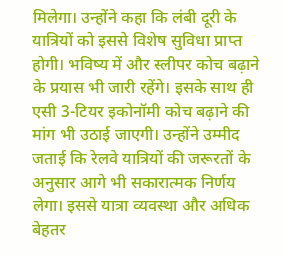मिलेगा। उन्होंने कहा कि लंबी दूरी के यात्रियों को इससे विशेष सुविधा प्राप्त होगी। भविष्य में और स्लीपर कोच बढ़ाने के प्रयास भी जारी रहेंगे। इसके साथ ही एसी 3-टियर इकोनॉमी कोच बढ़ाने की मांग भी उठाई जाएगी। उन्होंने उम्मीद जताई कि रेलवे यात्रियों की जरूरतों के अनुसार आगे भी सकारात्मक निर्णय लेगा। इससे यात्रा व्यवस्था और अधिक बेहतर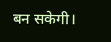बन सकेगी।